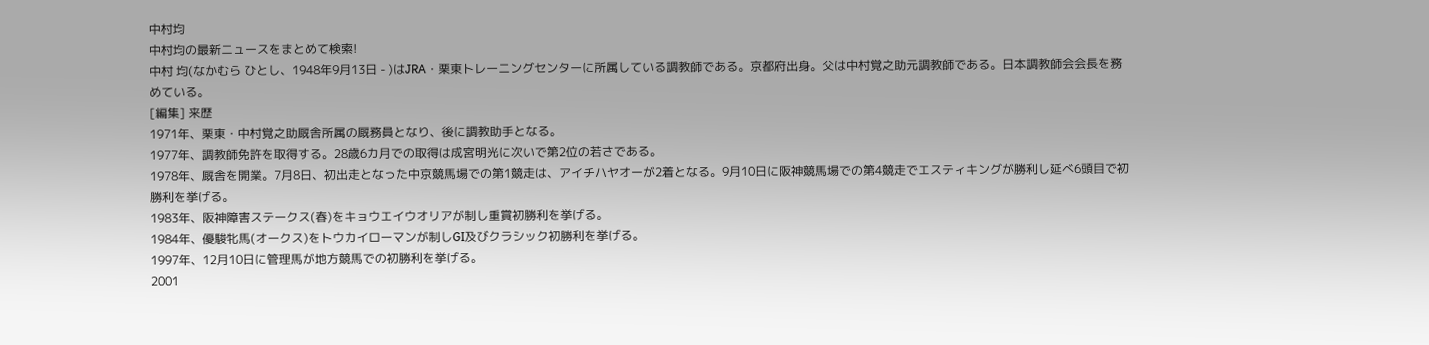中村均
中村均の最新ニュースをまとめて検索!
中村 均(なかむら ひとし、1948年9月13日 - )はJRA・栗東トレーニングセンターに所属している調教師である。京都府出身。父は中村覚之助元調教師である。日本調教師会会長を務めている。
[編集] 来歴
1971年、栗東・中村覚之助厩舎所属の厩務員となり、後に調教助手となる。
1977年、調教師免許を取得する。28歳6カ月での取得は成宮明光に次いで第2位の若さである。
1978年、厩舎を開業。7月8日、初出走となった中京競馬場での第1競走は、アイチハヤオーが2着となる。9月10日に阪神競馬場での第4競走でエスティキングが勝利し延べ6頭目で初勝利を挙げる。
1983年、阪神障害ステークス(春)をキョウエイウオリアが制し重賞初勝利を挙げる。
1984年、優駿牝馬(オークス)をトウカイローマンが制しGI及びクラシック初勝利を挙げる。
1997年、12月10日に管理馬が地方競馬での初勝利を挙げる。
2001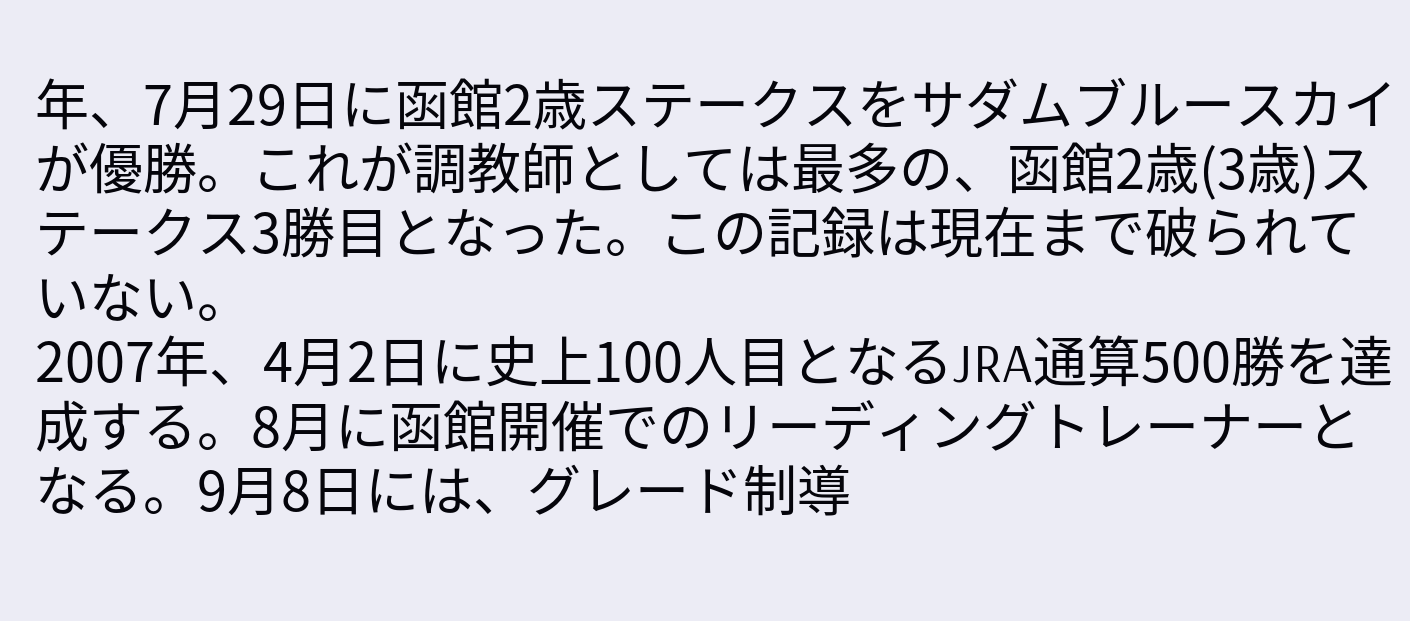年、7月29日に函館2歳ステークスをサダムブルースカイが優勝。これが調教師としては最多の、函館2歳(3歳)ステークス3勝目となった。この記録は現在まで破られていない。
2007年、4月2日に史上100人目となるJRA通算500勝を達成する。8月に函館開催でのリーディングトレーナーとなる。9月8日には、グレード制導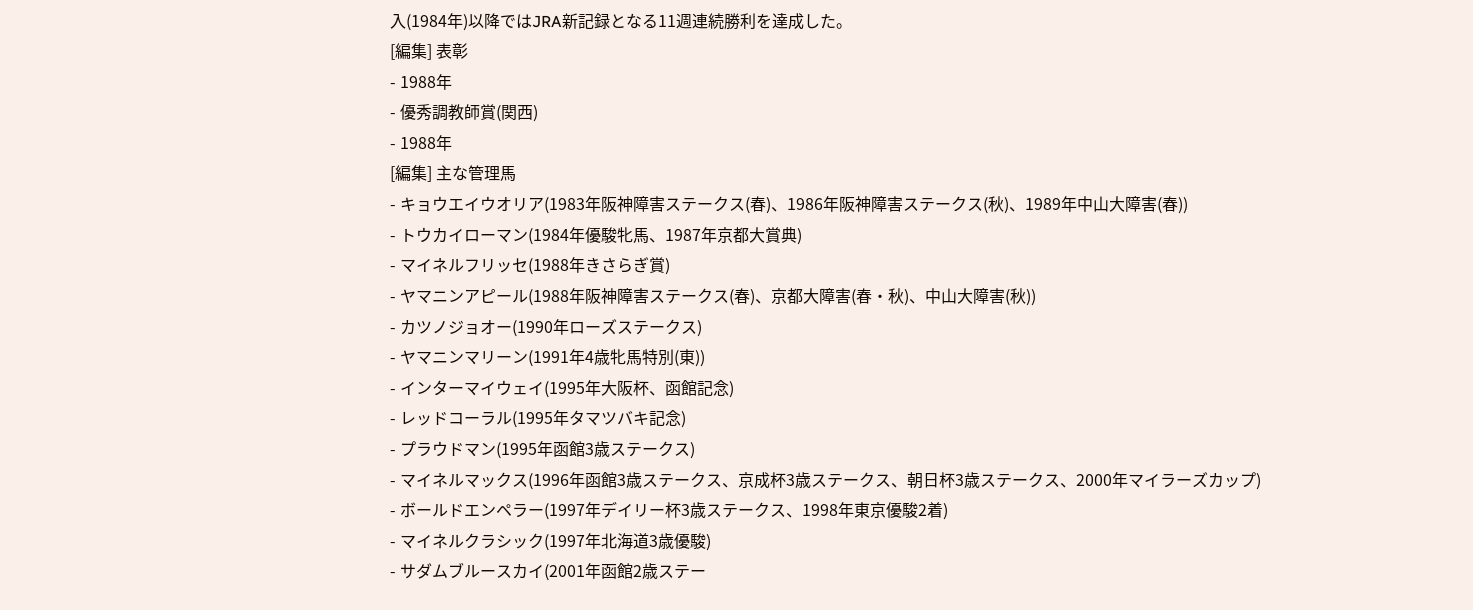入(1984年)以降ではJRA新記録となる11週連続勝利を達成した。
[編集] 表彰
- 1988年
- 優秀調教師賞(関西)
- 1988年
[編集] 主な管理馬
- キョウエイウオリア(1983年阪神障害ステークス(春)、1986年阪神障害ステークス(秋)、1989年中山大障害(春))
- トウカイローマン(1984年優駿牝馬、1987年京都大賞典)
- マイネルフリッセ(1988年きさらぎ賞)
- ヤマニンアピール(1988年阪神障害ステークス(春)、京都大障害(春・秋)、中山大障害(秋))
- カツノジョオー(1990年ローズステークス)
- ヤマニンマリーン(1991年4歳牝馬特別(東))
- インターマイウェイ(1995年大阪杯、函館記念)
- レッドコーラル(1995年タマツバキ記念)
- プラウドマン(1995年函館3歳ステークス)
- マイネルマックス(1996年函館3歳ステークス、京成杯3歳ステークス、朝日杯3歳ステークス、2000年マイラーズカップ)
- ボールドエンペラー(1997年デイリー杯3歳ステークス、1998年東京優駿2着)
- マイネルクラシック(1997年北海道3歳優駿)
- サダムブルースカイ(2001年函館2歳ステー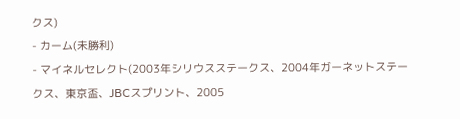クス)
- カーム(未勝利)
- マイネルセレクト(2003年シリウスステークス、2004年ガーネットステークス、東京盃、JBCスプリント、2005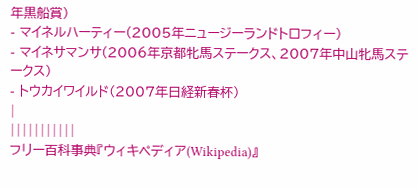年黒船賞)
- マイネルハーティー(2005年ニュージーランドトロフィー)
- マイネサマンサ(2006年京都牝馬ステークス、2007年中山牝馬ステークス)
- トウカイワイルド(2007年日経新春杯)
|
|||||||||||
フリー百科事典『ウィキペディア(Wikipedia)』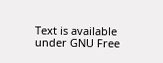Text is available under GNU Free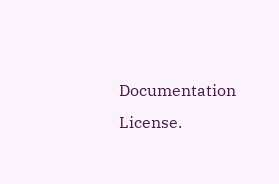Documentation License.